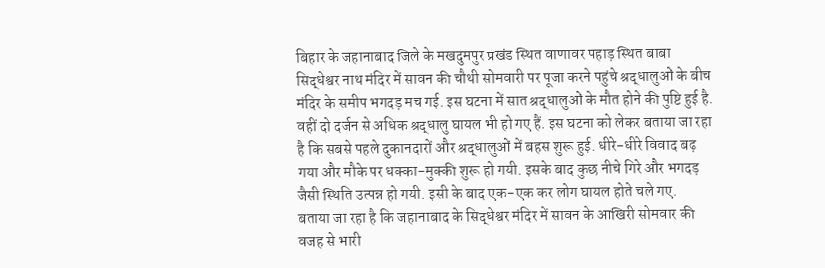बिहार के जहानाबाद जिले के मखदुमपुर प्रखंड स्थित वाणावर पहाड़ स्थित बाबा सिद्धेश्वर नाथ मंदिर में सावन की चौथी सोमवारी पर पूजा करने पहुंचे श्रद्धालुओं के बीच मंदिर के समीप भगदड़ मच गई. इस घटना में सात श्रद्धालुओं के मौत होने की पुष्टि हुई है. वहीं दो दर्जन से अधिक श्रद्धालु घायल भी हो गए हैं. इस घटना को लेकर बताया जा रहा है कि सबसे पहले दुकानदारों और श्रद्धालुओं में बहस शुरू हुई. धीरे-धीरे विवाद बढ़ गया और मौके पर धक्का-मुक्की शुरू हो गयी. इसके बाद कुछ नीचे गिरे और भगदड़ जैसी स्थिति उत्पन्न हो गयी. इसी के बाद एक-एक कर लोग घायल होते चले गए.
बताया जा रहा है कि जहानाबाद के सिद्धेश्वर मंदिर में सावन के आखिरी सोमवार की वजह से भारी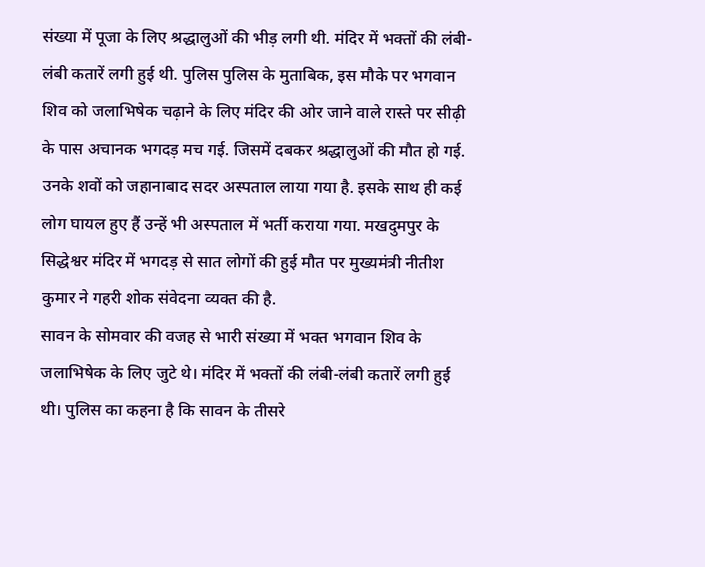संख्या में पूजा के लिए श्रद्धालुओं की भीड़ लगी थी. मंदिर में भक्तों की लंबी-लंबी कतारें लगी हुई थी. पुलिस पुलिस के मुताबिक, इस मौके पर भगवान शिव को जलाभिषेक चढ़ाने के लिए मंदिर की ओर जाने वाले रास्ते पर सीढ़ी के पास अचानक भगदड़ मच गई. जिसमें दबकर श्रद्धालुओं की मौत हो गई. उनके शवों को जहानाबाद सदर अस्पताल लाया गया है. इसके साथ ही कई लोग घायल हुए हैं उन्हें भी अस्पताल में भर्ती कराया गया. मखदुमपुर के सिद्धेश्वर मंदिर में भगदड़ से सात लोगों की हुई मौत पर मुख्यमंत्री नीतीश कुमार ने गहरी शोक संवेदना व्यक्त की है.
सावन के सोमवार की वजह से भारी संख्या में भक्त भगवान शिव के जलाभिषेक के लिए जुटे थे। मंदिर में भक्तों की लंबी-लंबी कतारें लगी हुई थी। पुलिस का कहना है कि सावन के तीसरे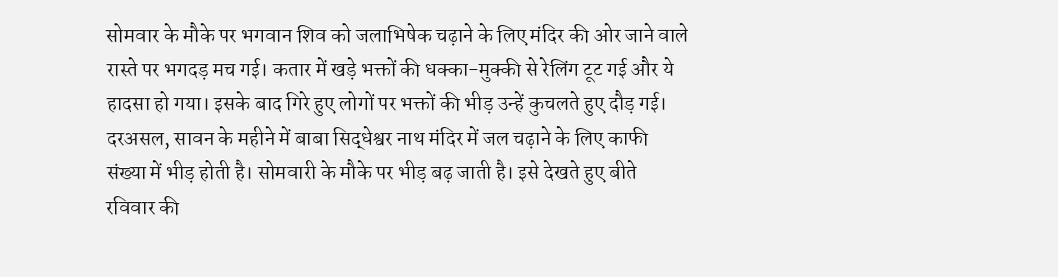सोमवार के मौके पर भगवान शिव को जलाभिषेक चढ़ाने के लिए मंदिर की ओर जाने वाले रास्ते पर भगदड़ मच गई। कतार में खड़े भक्तों की धक्का-मुक्की से रेलिंग टूट गई और ये हादसा हो गया। इसके बाद गिरे हुए लोगों पर भक्तों की भीड़ उन्हें कुचलते हुए दौड़ गई।
दरअसल, सावन के महीने में बाबा सिद्धेश्वर नाथ मंदिर में जल चढ़ाने के लिए काफी संख्या में भीड़ होती है। सोमवारी के मौके पर भीड़ बढ़ जाती है। इसे देखते हुए बीते रविवार की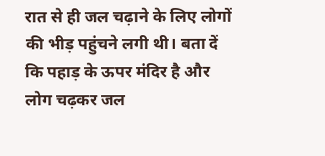रात से ही जल चढ़ाने के लिए लोगों की भीड़ पहुंचने लगी थी। बता दें कि पहाड़ के ऊपर मंदिर है और लोग चढ़कर जल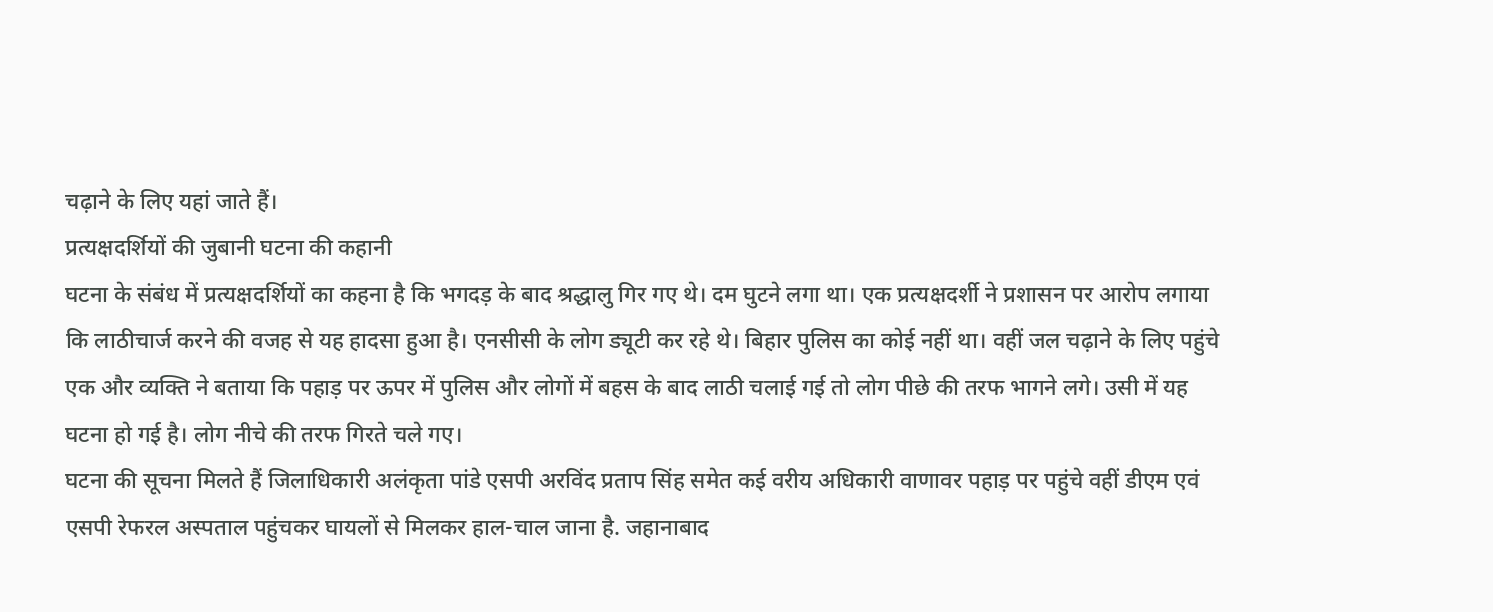चढ़ाने के लिए यहां जाते हैं।
प्रत्यक्षदर्शियों की जुबानी घटना की कहानी
घटना के संबंध में प्रत्यक्षदर्शियों का कहना है कि भगदड़ के बाद श्रद्धालु गिर गए थे। दम घुटने लगा था। एक प्रत्यक्षदर्शी ने प्रशासन पर आरोप लगाया कि लाठीचार्ज करने की वजह से यह हादसा हुआ है। एनसीसी के लोग ड्यूटी कर रहे थे। बिहार पुलिस का कोई नहीं था। वहीं जल चढ़ाने के लिए पहुंचे एक और व्यक्ति ने बताया कि पहाड़ पर ऊपर में पुलिस और लोगों में बहस के बाद लाठी चलाई गई तो लोग पीछे की तरफ भागने लगे। उसी में यह घटना हो गई है। लोग नीचे की तरफ गिरते चले गए।
घटना की सूचना मिलते हैं जिलाधिकारी अलंकृता पांडे एसपी अरविंद प्रताप सिंह समेत कई वरीय अधिकारी वाणावर पहाड़ पर पहुंचे वहीं डीएम एवं एसपी रेफरल अस्पताल पहुंचकर घायलों से मिलकर हाल-चाल जाना है. जहानाबाद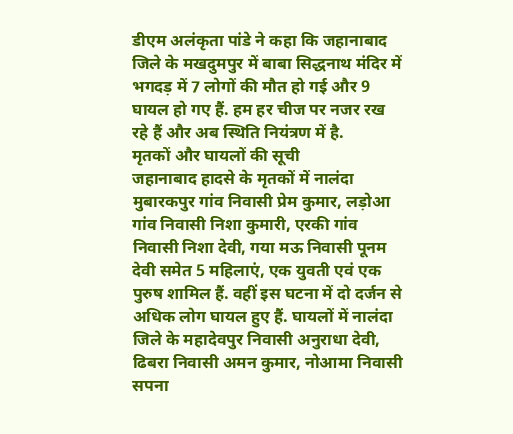डीएम अलंकृता पांडे ने कहा कि जहानाबाद जिले के मखदुमपुर में बाबा सिद्धनाथ मंदिर में भगदड़ में 7 लोगों की मौत हो गई और 9 घायल हो गए हैं. हम हर चीज पर नजर रख रहे हैं और अब स्थिति नियंत्रण में है.
मृतकों और घायलों की सूची
जहानाबाद हादसे के मृतकों में नालंदा मुबारकपुर गांव निवासी प्रेम कुमार, लड़ोआ गांव निवासी निशा कुमारी, एरकी गांव निवासी निशा देवी, गया मऊ निवासी पूनम देवी समेत 5 महिलाएं, एक युवती एवं एक पुरुष शामिल हैं. वहीं इस घटना में दो दर्जन से अधिक लोग घायल हुए हैं. घायलों में नालंदा जिले के महादेवपुर निवासी अनुराधा देवी, ढिबरा निवासी अमन कुमार, नोआमा निवासी सपना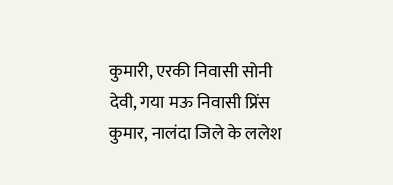कुमारी, एरकी निवासी सोनी देवी, गया मऊ निवासी प्रिंस कुमार, नालंदा जिले के ललेश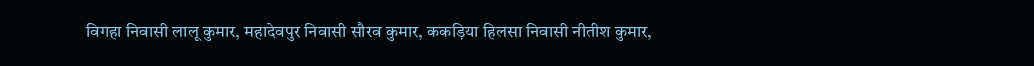विगहा निवासी लालू कुमार, महादेवपुर निवासी सौरव कुमार, ककड़िया हिलसा निवासी नीतीश कुमार,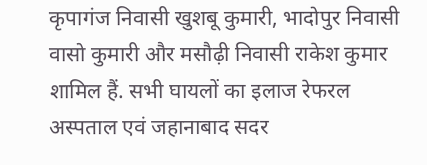कृपागंज निवासी खुशबू कुमारी, भादोपुर निवासी वासो कुमारी और मसौढ़ी निवासी राकेश कुमार शामिल हैं. सभी घायलों का इलाज रेफरल अस्पताल एवं जहानाबाद सदर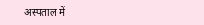अस्पताल में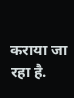कराया जा रहा है.